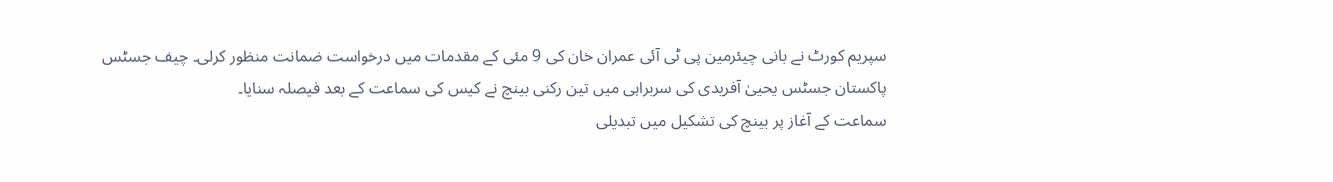سپریم کورٹ نے بانی چیئرمین پی ٹی آئی عمران خان کی 9 مئی کے مقدمات میں درخواست ضمانت منظور کرلی۔ چیف جسٹس پاکستان جسٹس یحییٰ آفریدی کی سربراہی میں تین رکنی بینچ نے کیس کی سماعت کے بعد فیصلہ سنایا۔
سماعت کے آغاز پر بینچ کی تشکیل میں تبدیلی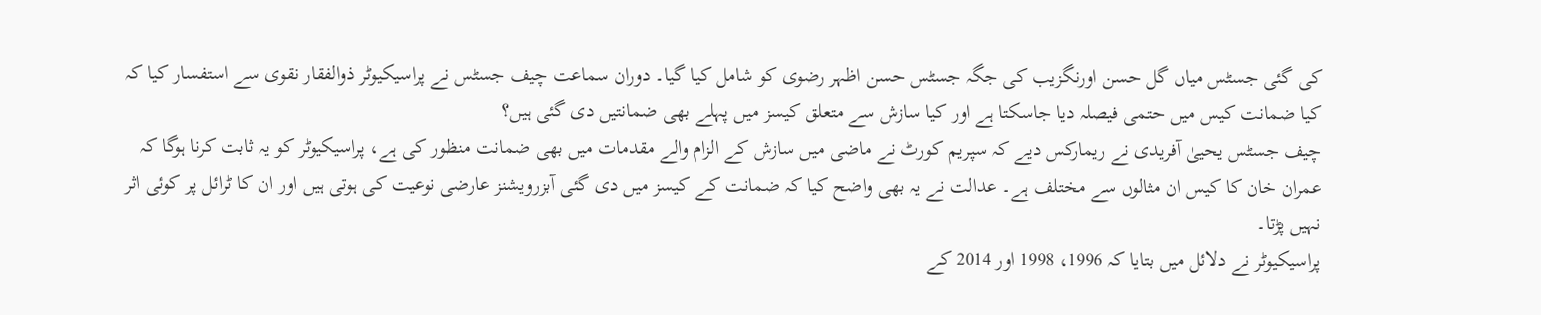کی گئی جسٹس میاں گل حسن اورنگزیب کی جگہ جسٹس حسن اظہر رضوی کو شامل کیا گیا۔ دوران سماعت چیف جسٹس نے پراسیکیوٹر ذوالفقار نقوی سے استفسار کیا کہ کیا ضمانت کیس میں حتمی فیصلہ دیا جاسکتا ہے اور کیا سازش سے متعلق کیسز میں پہلے بھی ضمانتیں دی گئی ہیں؟
چیف جسٹس یحییٰ آفریدی نے ریمارکس دیے کہ سپریم کورٹ نے ماضی میں سازش کے الزام والے مقدمات میں بھی ضمانت منظور کی ہے، پراسیکیوٹر کو یہ ثابت کرنا ہوگا کہ عمران خان کا کیس ان مثالوں سے مختلف ہے۔ عدالت نے یہ بھی واضح کیا کہ ضمانت کے کیسز میں دی گئی آبزرویشنز عارضی نوعیت کی ہوتی ہیں اور ان کا ٹرائل پر کوئی اثر نہیں پڑتا۔
پراسیکیوٹر نے دلائل میں بتایا کہ 1996، 1998 اور 2014 کے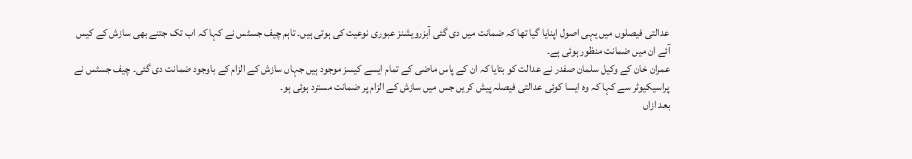عدالتی فیصلوں میں یہی اصول اپنایا گیا تھا کہ ضمانت میں دی گئی آبزرویشنز عبوری نوعیت کی ہوتی ہیں۔ تاہم چیف جسٹس نے کہا کہ اب تک جتنے بھی سازش کے کیس آئے ان میں ضمانت منظور ہوئی ہے۔
عمران خان کے وکیل سلمان صفدر نے عدالت کو بتایا کہ ان کے پاس ماضی کے تمام ایسے کیسز موجود ہیں جہاں سازش کے الزام کے باوجود ضمانت دی گئی۔ چیف جسٹس نے پراسیکیوٹر سے کہا کہ وہ ایسا کوئی عدالتی فیصلہ پیش کریں جس میں سازش کے الزام پر ضمانت مسترد ہوئی ہو۔
بعد ازاں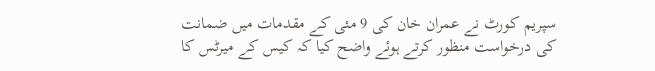سپریم کورٹ نے عمران خان کی 9 مئی کے مقدمات میں ضمانت کی درخواست منظور کرتے ہوئے واضح کیا کہ کیس کے میرٹس کا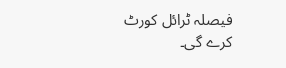فیصلہ ٹرائل کورٹ کرے گی۔